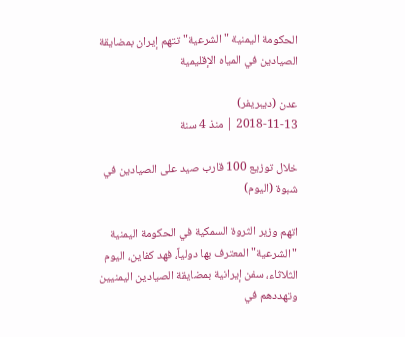الحكومة اليمنية "الشرعية" تتهم إيران بمضايقة الصيادين في المياه الإقليمية

عدن (ديبريفر)
2018-11-13 | منذ 4 سنة

خلال توزيع 100 قارب صيد على الصيادين في شبوة (اليوم)

اتهم وزير الثروة السمكية في الحكومة اليمنية "الشرعية" المعترف بها دولياً، فهد كفاين، اليوم الثلاثاء، سفن إيرانية بمضايقة الصيادين اليمنيين وتهددهم في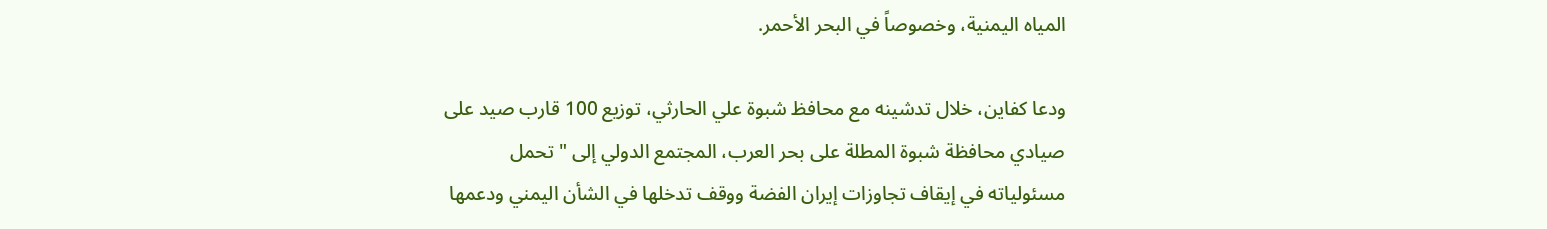المياه اليمنية، وخصوصاً في البحر الأحمر.

ودعا كفاين، خلال تدشينه مع محافظ شبوة علي الحارثي، توزيع 100 قارب صيد على صيادي محافظة شبوة المطلة على بحر العرب، المجتمع الدولي إلى "تحمل مسئولياته في إيقاف تجاوزات إيران الفضة ووقف تدخلها في الشأن اليمني ودعمها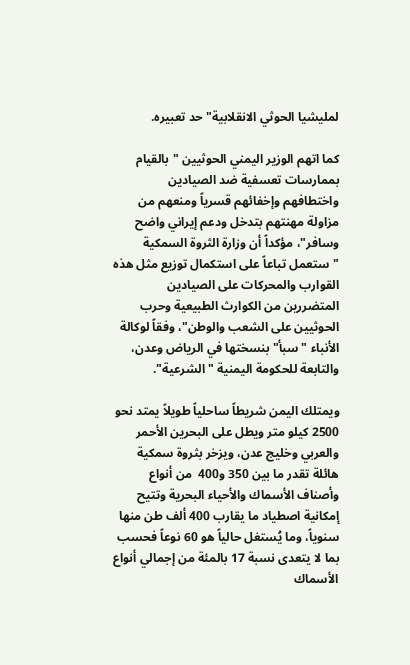لمليشيا الحوثي الانقلابية" حد تعبيره.

كما اتهم الوزير اليمني الحوثيين "بالقيام بممارسات تعسفية ضد الصيادين واختطافهم وإخفائهم قسرياً ومنعهم من مزاولة مهنتهم بتدخل ودعم إيراني واضح وسافر"، مؤكداً أن وزارة الثروة السمكية "ستعمل تباعاً على استكمال توزيع مثل هذه القوارب والمحركات على الصيادين المتضررين من الكوارث الطبيعية وحرب الحوثيين على الشعب والوطن"، وفقاً لوكالة الأنباء "سبأ" بنسختها في الرياض وعدن، والتابعة للحكومة اليمنية "الشرعية".

ويمتلك اليمن شريطاً ساحلياً طويلاً يمتد نحو 2500 كيلو متر ويطل على البحرين الأحمر والعربي وخليج عدن، ويزخر بثروة سمكية هائلة تقدر ما بين 350 و400  من أنواع وأصناف الأسماك والأحياء البحرية وتتيح إمكانية اصطياد ما يقارب 400 ألف طن منها سنوياً، وما يُستغل حالياً هو 60 نوعاً فحسب بما لا يتعدى نسبة 17 بالمئة من إجمالي أنواع الأسماك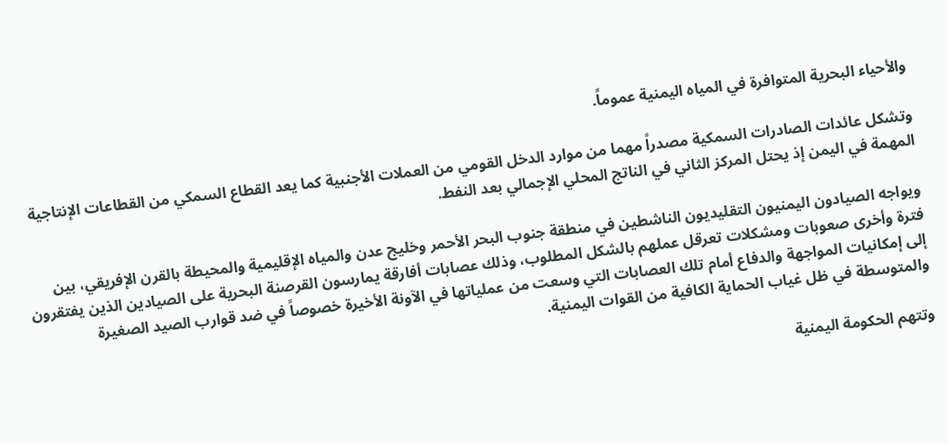والأحياء البحرية المتوافرة في المياه اليمنية عموماً.

وتشكل عائدات الصادرات السمكية مصدراً مهما من موارد الدخل القومي من العملات الأجنبية كما يعد القطاع السمكي من القطاعات الإنتاجية المهمة في اليمن إذ يحتل المركز الثاني في الناتج المحلي الإجمالي بعد النفط.

ويواجه الصيادون اليمنيون التقليديون الناشطين في منطقة جنوب البحر الأحمر وخليج عدن والمياه الإقليمية والمحيطة بالقرن الإفريقي، بين فترة وأخرى صعوبات ومشكلات تعرقل عملهم بالشكل المطلوب، وذلك عصابات أفارقة يمارسون القرصنة البحرية على الصيادين الذين يفتقرون إلى إمكانيات المواجهة والدفاع أمام تلك العصابات التي وسعت من عملياتها في الآونة الأخيرة خصوصاً في ضد قوارب الصيد الصغيرة والمتوسطة في ظل غياب الحماية الكافية من القوات اليمنية.

وتتهم الحكومة اليمنية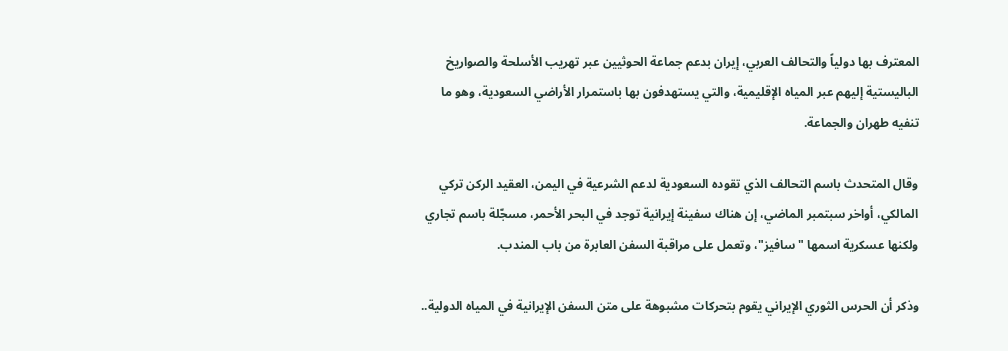المعترف بها دولياً والتحالف العربي، إيران بدعم جماعة الحوثيين عبر تهريب الأسلحة والصواريخ الباليستية إليهم عبر المياه الإقليمية، والتي يستهدفون بها باستمرار الأراضي السعودية، وهو ما تنفيه طهران والجماعة.

وقال المتحدث باسم التحالف الذي تقوده السعودية لدعم الشرعية في اليمن، العقيد الركن تركي المالكي، أواخر سبتمبر الماضي، إن هناك سفينة إيرانية توجد في البحر الأحمر، مسجّلة باسم تجاري ولكنها عسكرية اسمها "سافيز"، وتعمل على مراقبة السفن العابرة من باب المندب.

وذكر أن الحرس الثوري الإيراني يقوم بتحركات مشبوهة على متن السفن الإيرانية في المياه الدولية..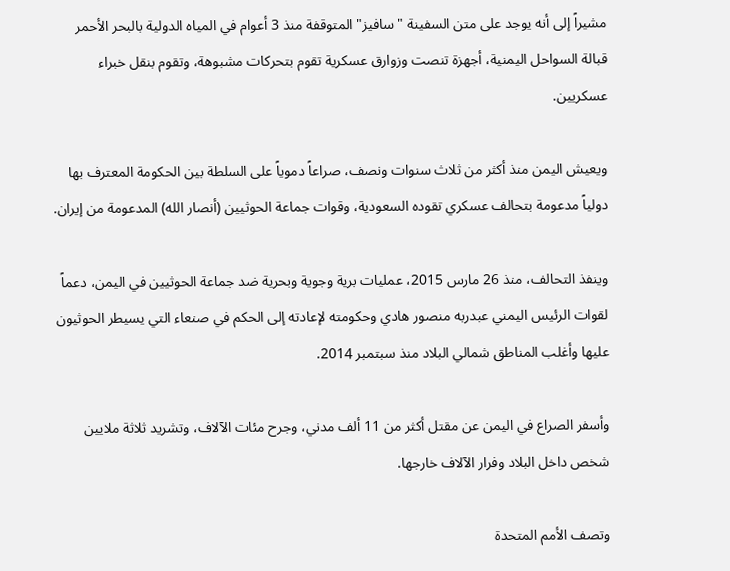مشيراً إلى أنه يوجد على متن السفينة "سافيز" المتوقفة منذ 3 أعوام في المياه الدولية بالبحر الأحمر قبالة السواحل اليمنية، أجهزة تنصت وزوارق عسكرية تقوم بتحركات مشبوهة، وتقوم بنقل خبراء عسكريين.

ويعيش اليمن منذ أكثر من ثلاث سنوات ونصف، صراعاً دموياً على السلطة بين الحكومة المعترف بها دولياً مدعومة بتحالف عسكري تقوده السعودية، وقوات جماعة الحوثيين (أنصار الله) المدعومة من إيران.

وينفذ التحالف، منذ 26 مارس 2015، عمليات برية وجوية وبحرية ضد جماعة الحوثيين في اليمن، دعماً لقوات الرئيس اليمني عبدربه منصور هادي وحكومته لإعادته إلى الحكم في صنعاء التي يسيطر الحوثيون عليها وأغلب المناطق شمالي البلاد منذ سبتمبر 2014.

وأسفر الصراع في اليمن عن مقتل أكثر من 11 ألف مدني، وجرح مئات الآلاف، وتشريد ثلاثة ملايين شخص داخل البلاد وفرار الآلاف خارجها.

وتصف الأمم المتحدة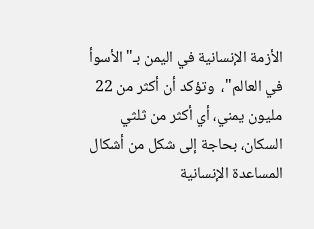الأزمة الإنسانية في اليمن بـ"الأسوأ في العالم"،  وتؤكد أن أكثر من 22 مليون يمني، أي أكثر من ثلثي السكان، بحاجة إلى شكل من أشكال المساعدة الإنسانية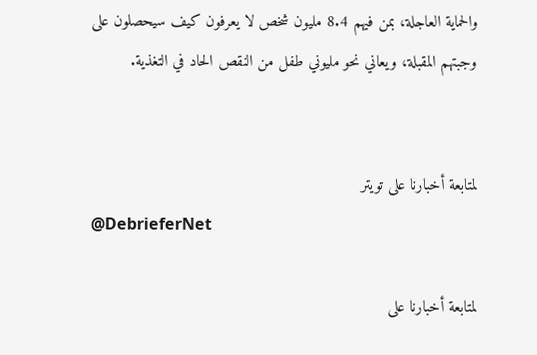والحماية العاجلة، بمن فيهم 8.4 مليون شخص لا يعرفون كيف سيحصلون على وجبتهم المقبلة، ويعاني نحو مليوني طفل من النقص الحاد في التغذية.


لمتابعة أخبارنا على تويتر
@DebrieferNet

لمتابعة أخبارنا على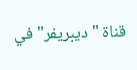قناة "ديبريفر" في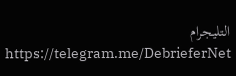التليجرام
https://telegram.me/DebrieferNet